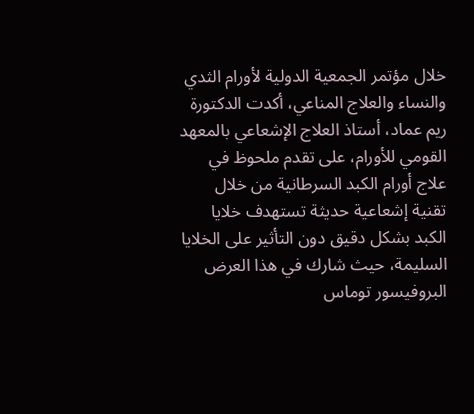خلال مؤتمر الجمعية الدولية لأورام الثدي والنساء والعلاج المناعي، أكدت الدكتورة ريم عماد، أستاذ العلاج الإشعاعي بالمعهد القومي للأورام، على تقدم ملحوظ في علاج أورام الكبد السرطانية من خلال تقنية إشعاعية حديثة تستهدف خلايا الكبد بشكل دقيق دون التأثير على الخلايا السليمة، حيث شارك في هذا العرض البروفيسور توماس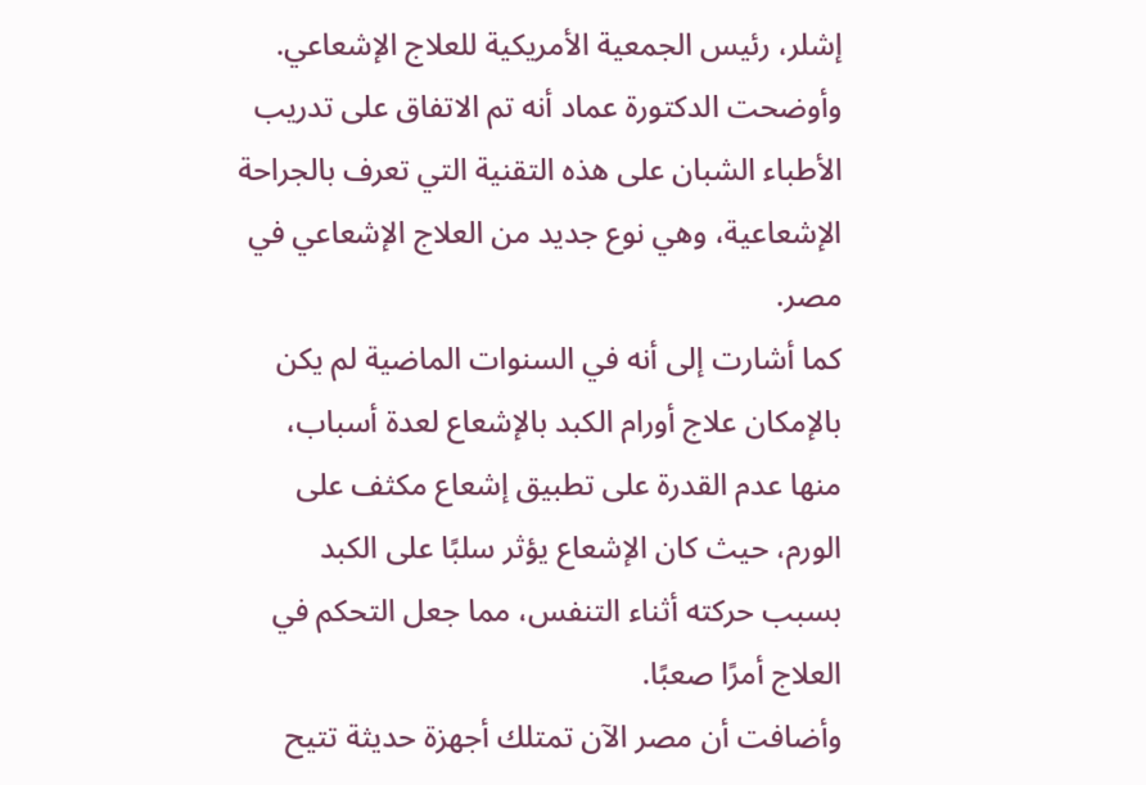إشلر، رئيس الجمعية الأمريكية للعلاج الإشعاعي.
وأوضحت الدكتورة عماد أنه تم الاتفاق على تدريب الأطباء الشبان على هذه التقنية التي تعرف بالجراحة الإشعاعية، وهي نوع جديد من العلاج الإشعاعي في مصر.
كما أشارت إلى أنه في السنوات الماضية لم يكن بالإمكان علاج أورام الكبد بالإشعاع لعدة أسباب، منها عدم القدرة على تطبيق إشعاع مكثف على الورم، حيث كان الإشعاع يؤثر سلبًا على الكبد بسبب حركته أثناء التنفس، مما جعل التحكم في العلاج أمرًا صعبًا.
وأضافت أن مصر الآن تمتلك أجهزة حديثة تتيح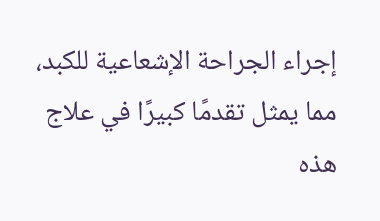إجراء الجراحة الإشعاعية للكبد، مما يمثل تقدمًا كبيرًا في علاج هذه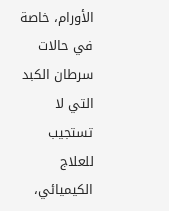الأورام، خاصة في حالات سرطان الكبد التي لا تستجيب للعلاج الكيميائي،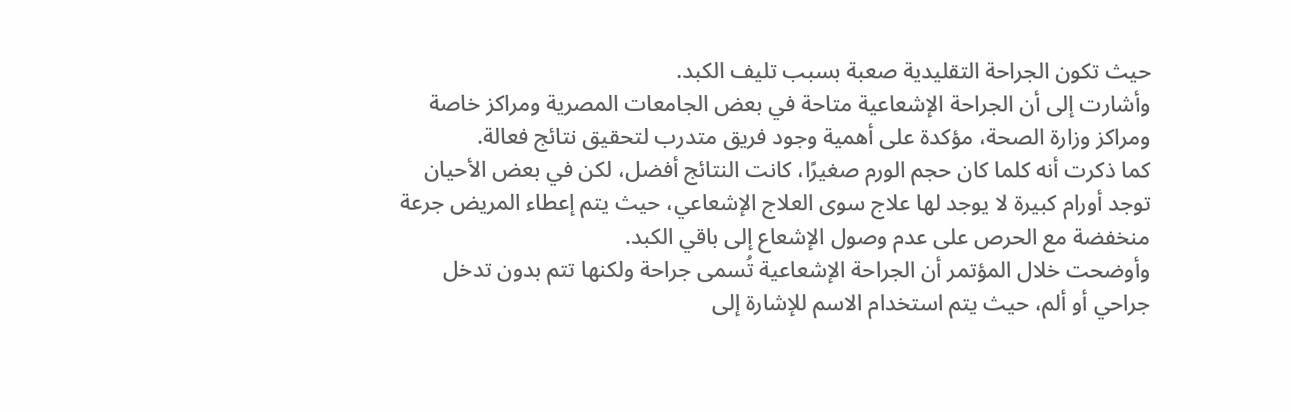حيث تكون الجراحة التقليدية صعبة بسبب تليف الكبد.
وأشارت إلى أن الجراحة الإشعاعية متاحة في بعض الجامعات المصرية ومراكز خاصة ومراكز وزارة الصحة، مؤكدة على أهمية وجود فريق متدرب لتحقيق نتائج فعالة.
كما ذكرت أنه كلما كان حجم الورم صغيرًا، كانت النتائج أفضل، لكن في بعض الأحيان توجد أورام كبيرة لا يوجد لها علاج سوى العلاج الإشعاعي، حيث يتم إعطاء المريض جرعة منخفضة مع الحرص على عدم وصول الإشعاع إلى باقي الكبد.
وأوضحت خلال المؤتمر أن الجراحة الإشعاعية تُسمى جراحة ولكنها تتم بدون تدخل جراحي أو ألم، حيث يتم استخدام الاسم للإشارة إلى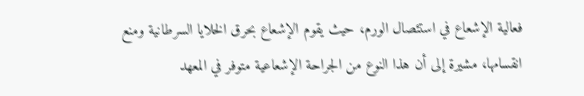فعالية الإشعاع في استئصال الورم، حيث يقوم الإشعاع بحرق الخلايا السرطانية ومنع انقسامها، مشيرة إلى أن هذا النوع من الجراحة الإشعاعية متوفر في المعهد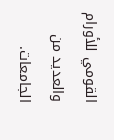القومي للأورام والعديد من الجامعات.